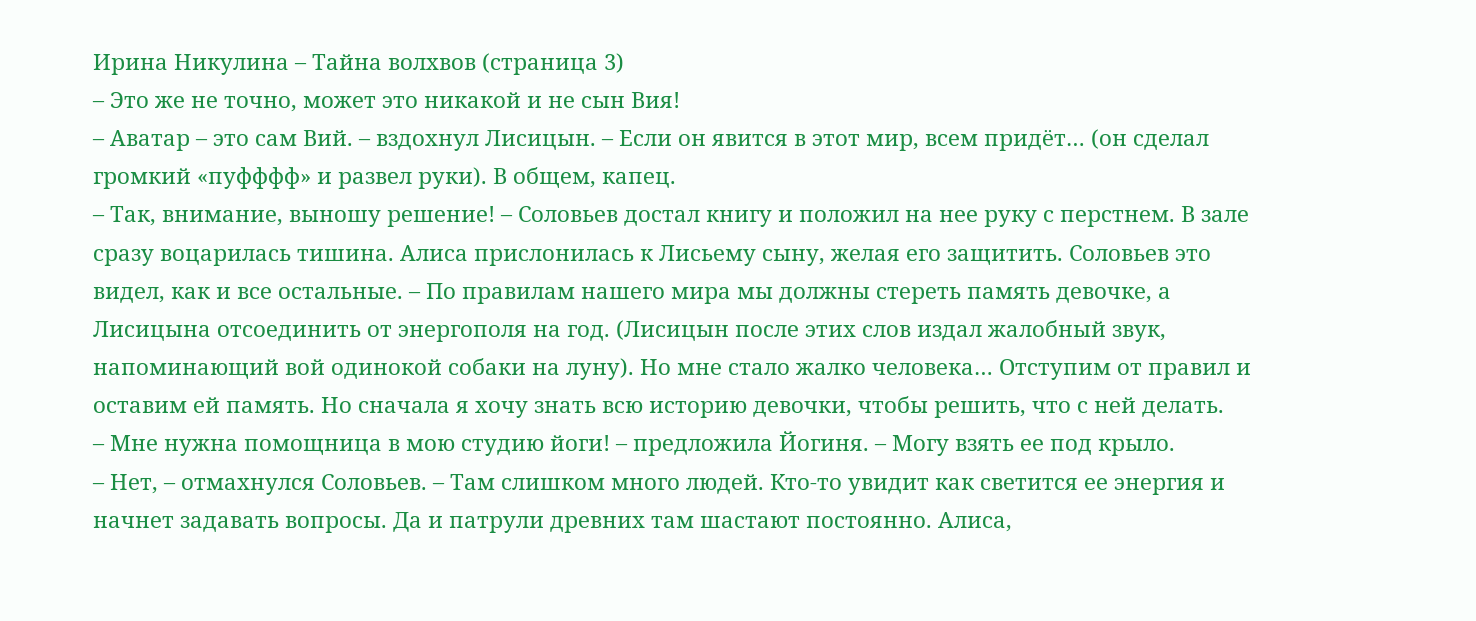Ирина Никулина – Тайна волхвов (страница 3)
– Это же не точно, может это никакой и не сын Вия!
– Аватар – это сам Вий. – вздохнул Лисицын. – Если он явится в этот мир, всем придёт… (он сделал громкий «пуфффф» и развел руки). В общем, капец.
– Так, внимание, выношу решение! – Соловьев достал книгу и положил на нее руку с перстнем. В зале сразу воцарилась тишина. Алиса прислонилась к Лисьему сыну, желая его защитить. Соловьев это видел, как и все остальные. – По правилам нашего мира мы должны стереть память девочке, а Лисицына отсоединить от энергополя на год. (Лисицын после этих слов издал жалобный звук, напоминающий вой одинокой собаки на луну). Но мне стало жалко человека… Отступим от правил и оставим ей память. Но сначала я хочу знать всю историю девочки, чтобы решить, что с ней делать.
– Мне нужна помощница в мою студию йоги! – предложила Йогиня. – Могу взять ее под крыло.
– Нет, – отмахнулся Соловьев. – Там слишком много людей. Кто-то увидит как светится ее энергия и начнет задавать вопросы. Да и патрули древних там шастают постоянно. Алиса,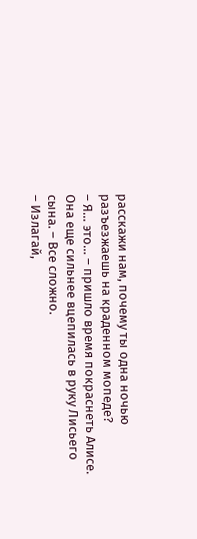расскажи нам, почему ты одна ночью разъезжаешь на краденном мопеде?
– Я… это… – пришло время покраснеть Алисе. Она еще сильнее вцепилась в руку Лисьего сына. – Все сложно.
– Излагай,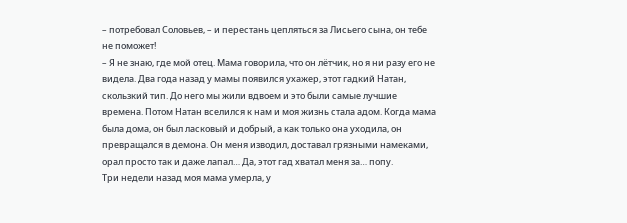– потребовал Соловьев, – и перестань цепляться за Лисьего сына, он тебе не поможет!
– Я не знаю, где мой отец. Мама говорила, что он лётчик, но я ни разу его не видела. Два года назад у мамы появился ухажер, этот гадкий Натан, скользкий тип. До него мы жили вдвоем и это были самые лучшие времена. Потом Натан вселился к нам и моя жизнь стала адом. Когда мама была дома, он был ласковый и добрый, а как только она уходила, он превращался в демона. Он меня изводил, доставал грязными намеками, орал просто так и даже лапал… Да, этот гад хватал меня за… попу.
Три недели назад моя мама умерла, у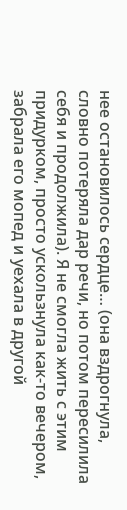нее остановилось сердце… (она вздрогнула, словно потеряла дар речи, но потом пересилила себя и продолжила). Я не смогла жить с этим придурком, просто ускользнула как-то вечером, забрала его мопед и уехала в другой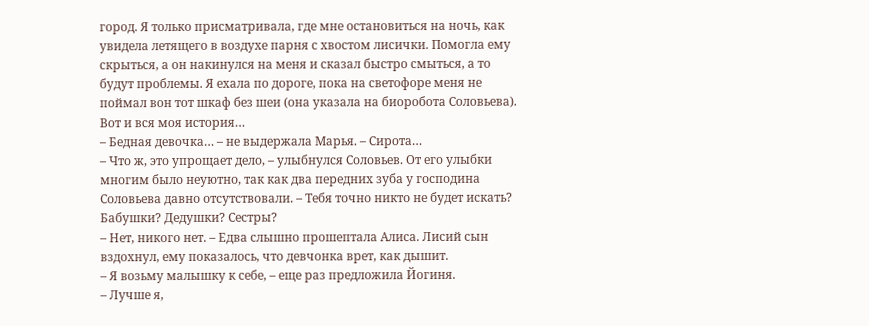город. Я только присматривала, где мне остановиться на ночь, как увидела летящего в воздухе парня с хвостом лисички. Помогла ему скрыться, а он накинулся на меня и сказал быстро смыться, а то будут проблемы. Я ехала по дороге, пока на светофоре меня не поймал вон тот шкаф без шеи (она указала на биоробота Соловьева). Вот и вся моя история…
– Бедная девочка… – не выдержала Марья. – Сирота…
– Что ж, это упрощает дело, – улыбнулся Соловьев. От его улыбки многим было неуютно, так как два передних зуба у господина Соловьева давно отсутствовали. – Тебя точно никто не будет искать? Бабушки? Дедушки? Сестры?
– Нет, никого нет. – Едва слышно прошептала Алиса. Лисий сын вздохнул, ему показалось, что девчонка врет, как дышит.
– Я возьму малышку к себе, – еще раз предложила Йогиня.
– Лучше я,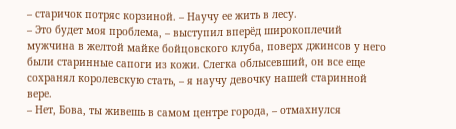– старичок потряс корзиной. – Научу ее жить в лесу.
– Это будет моя проблема, – выступил вперёд широкоплечий мужчина в желтой майке бойцовского клуба, поверх джинсов у него были старинные сапоги из кожи. Слегка облысевший, он все еще сохранял королевскую стать, – я научу девочку нашей старинной вере.
– Нет, Бова, ты живешь в самом центре города, – отмахнулся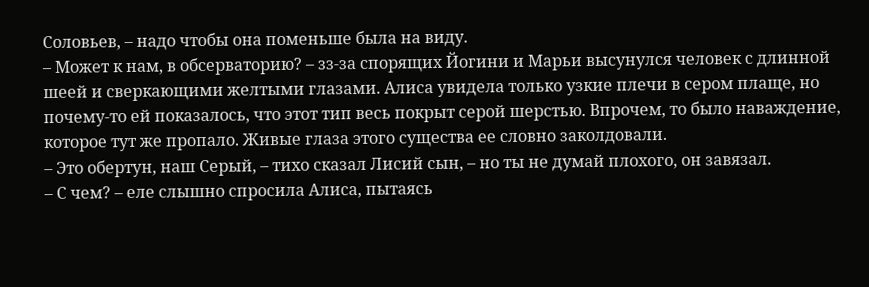Соловьев, – надо чтобы она поменьше была на виду.
– Может к нам, в обсерваторию? – зз-за спорящих Йогини и Марьи высунулся человек с длинной шеей и сверкающими желтыми глазами. Алиса увидела только узкие плечи в сером плаще, но почему-то ей показалось, что этот тип весь покрыт серой шерстью. Впрочем, то было наваждение, которое тут же пропало. Живые глаза этого существа ее словно заколдовали.
– Это обертун, наш Серый, – тихо сказал Лисий сын, – но ты не думай плохого, он завязал.
– С чем? – еле слышно спросила Алиса, пытаясь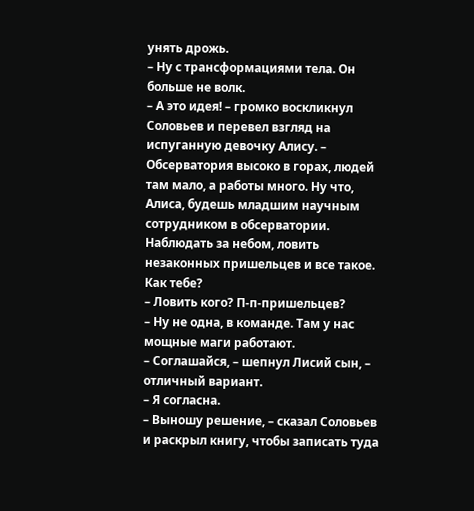унять дрожь.
– Ну с трансформациями тела. Он больше не волк.
– А это идея! – громко воскликнул Соловьев и перевел взгляд на испуганную девочку Алису. – Обсерватория высоко в горах, людей там мало, а работы много. Ну что, Алиса, будешь младшим научным сотрудником в обсерватории. Наблюдать за небом, ловить незаконных пришельцев и все такое. Как тебе?
– Ловить кого? П-п-пришельцев?
– Ну не одна, в команде. Там у нас мощные маги работают.
– Соглашайся, – шепнул Лисий сын, – отличный вариант.
– Я согласна.
– Выношу решение, – сказал Соловьев и раскрыл книгу, чтобы записать туда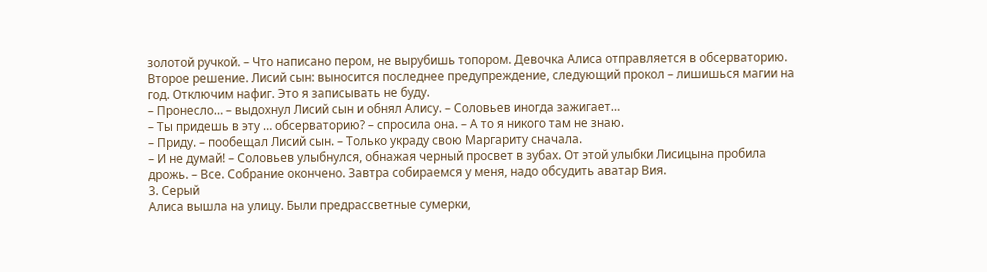золотой ручкой. – Что написано пером, не вырубишь топором. Девочка Алиса отправляется в обсерваторию. Второе решение. Лисий сын: выносится последнее предупреждение, следующий прокол – лишишься магии на год. Отключим нафиг. Это я записывать не буду.
– Пронесло… – выдохнул Лисий сын и обнял Алису. – Соловьев иногда зажигает…
– Ты придешь в эту … обсерваторию? – спросила она. – А то я никого там не знаю.
– Приду. – пообещал Лисий сын. – Только украду свою Маргариту сначала.
– И не думай! – Соловьев улыбнулся, обнажая черный просвет в зубах. От этой улыбки Лисицына пробила дрожь. – Все. Собрание окончено. Завтра собираемся у меня, надо обсудить аватар Вия.
3. Серый
Алиса вышла на улицу. Были предрассветные сумерки,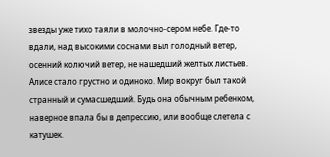звезды уже тихо таяли в молочно-сером небе. Где-то вдали, над высокими соснами выл голодный ветер, осенний колючий ветер, не нашедший желтых листьев. Алисе стало грустно и одиноко. Мир вокруг был такой странный и сумасшедший. Будь она обычным ребенком, наверное впала бы в депрессию, или вообще слетела с катушек.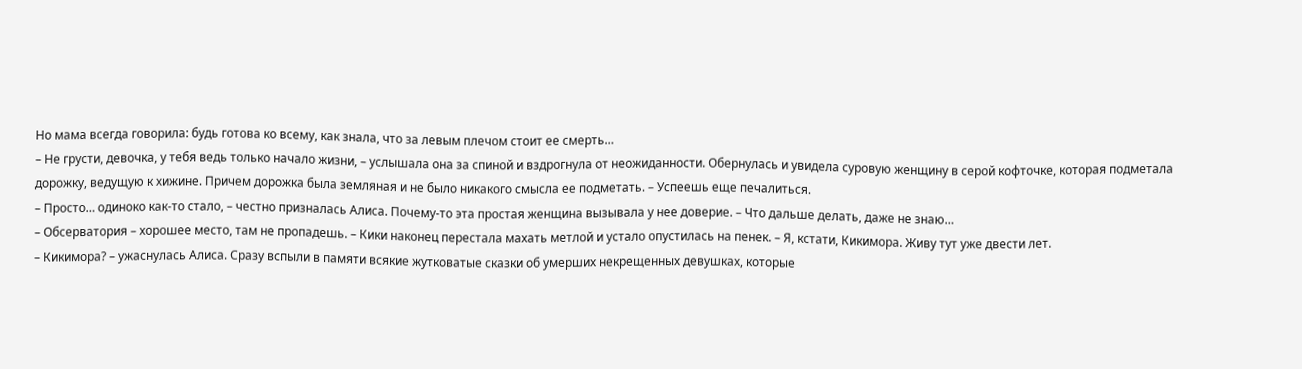Но мама всегда говорила: будь готова ко всему, как знала, что за левым плечом стоит ее смерть…
– Не грусти, девочка, у тебя ведь только начало жизни, – услышала она за спиной и вздрогнула от неожиданности. Обернулась и увидела суровую женщину в серой кофточке, которая подметала дорожку, ведущую к хижине. Причем дорожка была земляная и не было никакого смысла ее подметать. – Успеешь еще печалиться.
– Просто… одиноко как-то стало, – честно призналась Алиса. Почему-то эта простая женщина вызывала у нее доверие. – Что дальше делать, даже не знаю…
– Обсерватория – хорошее место, там не пропадешь. – Кики наконец перестала махать метлой и устало опустилась на пенек. – Я, кстати, Кикимора. Живу тут уже двести лет.
– Кикимора? – ужаснулась Алиса. Сразу вспыли в памяти всякие жутковатые сказки об умерших некрещенных девушках, которые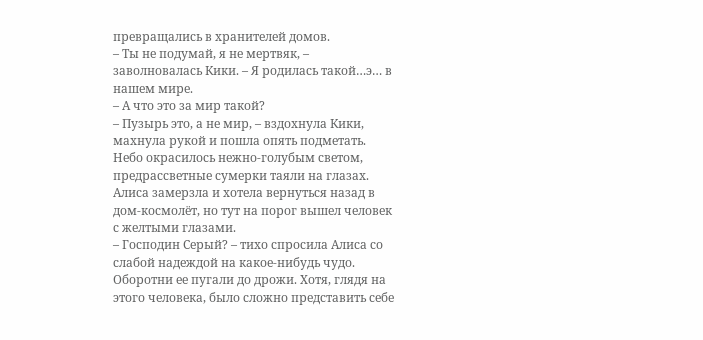превращались в хранителей домов.
– Ты не подумай, я не мертвяк, – заволновалась Кики. – Я родилась такой…э… в нашем мире.
– А что это за мир такой?
– Пузырь это, а не мир, – вздохнула Кики, махнула рукой и пошла опять подметать.
Небо окрасилось нежно-голубым светом, предрассветные сумерки таяли на глазах. Алиса замерзла и хотела вернуться назад в дом-космолёт, но тут на порог вышел человек с желтыми глазами.
– Господин Серый? – тихо спросила Алиса со слабой надеждой на какое-нибудь чудо. Оборотни ее пугали до дрожи. Хотя, глядя на этого человека, было сложно представить себе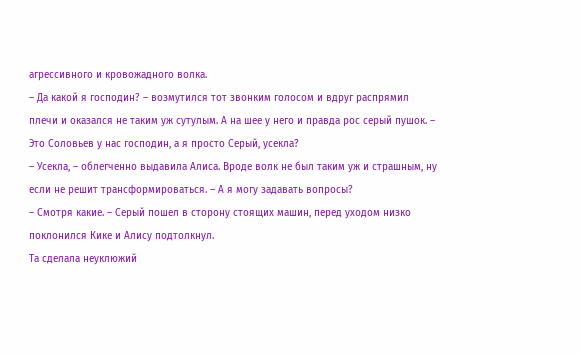агрессивного и кровожадного волка.
– Да какой я господин? – возмутился тот звонким голосом и вдруг распрямил плечи и оказался не таким уж сутулым. А на шее у него и правда рос серый пушок. – Это Соловьев у нас господин, а я просто Серый, усекла?
– Усекла, – облегченно выдавила Алиса. Вроде волк не был таким уж и страшным, ну если не решит трансформироваться. – А я могу задавать вопросы?
– Смотря какие. – Серый пошел в сторону стоящих машин, перед уходом низко поклонился Кике и Алису подтолкнул.
Та сделала неуклюжий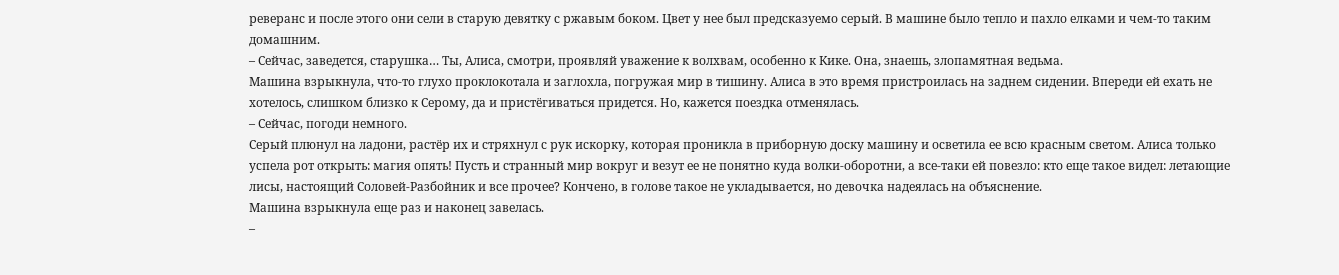реверанс и после этого они сели в старую девятку с ржавым боком. Цвет у нее был предсказуемо серый. В машине было тепло и пахло елками и чем-то таким домашним.
– Сейчас, заведется, старушка… Ты, Алиса, смотри, проявляй уважение к волхвам, особенно к Кике. Она, знаешь, злопамятная ведьма.
Машина взрыкнула, что-то глухо проклокотала и заглохла, погружая мир в тишину. Алиса в это время пристроилась на заднем сидении. Впереди ей ехать не хотелось, слишком близко к Серому, да и пристёгиваться придется. Но, кажется поездка отменялась.
– Сейчас, погоди немного.
Серый плюнул на ладони, растёр их и стряхнул с рук искорку, которая проникла в приборную доску машину и осветила ее всю красным светом. Алиса только успела рот открыть: магия опять! Пусть и странный мир вокруг и везут ее не понятно куда волки-оборотни, а все-таки ей повезло: кто еще такое видел: летающие лисы, настоящий Соловей-Разбойник и все прочее? Кончено, в голове такое не укладывается, но девочка надеялась на объяснение.
Машина взрыкнула еще раз и наконец завелась.
–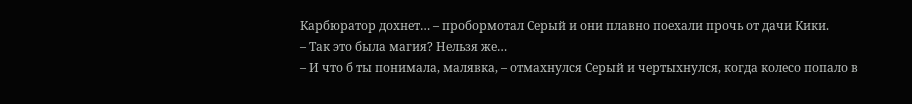Карбюратор дохнет… – пробормотал Серый и они плавно поехали прочь от дачи Кики.
– Так это была магия? Нельзя же…
– И что б ты понимала, малявка, – отмахнулся Серый и чертыхнулся, когда колесо попало в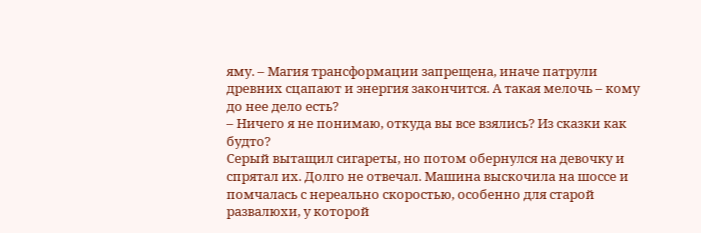яму. – Магия трансформации запрещена, иначе патрули древних сцапают и энергия закончится. А такая мелочь – кому до нее дело есть?
– Ничего я не понимаю, откуда вы все взялись? Из сказки как будто?
Серый вытащил сигареты, но потом обернулся на девочку и спрятал их. Долго не отвечал. Машина выскочила на шоссе и помчалась с нереально скоростью, особенно для старой развалюхи, у которой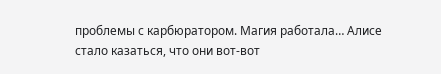проблемы с карбюратором. Магия работала… Алисе стало казаться, что они вот-вот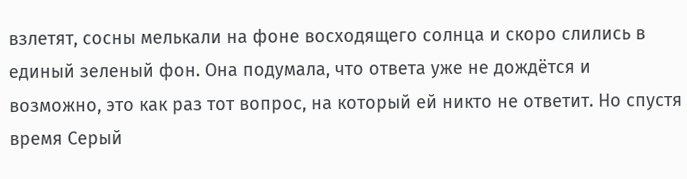взлетят, сосны мелькали на фоне восходящего солнца и скоро слились в единый зеленый фон. Она подумала, что ответа уже не дождётся и возможно, это как раз тот вопрос, на который ей никто не ответит. Но спустя время Серый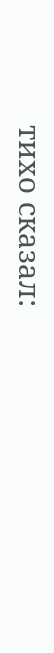тихо сказал: